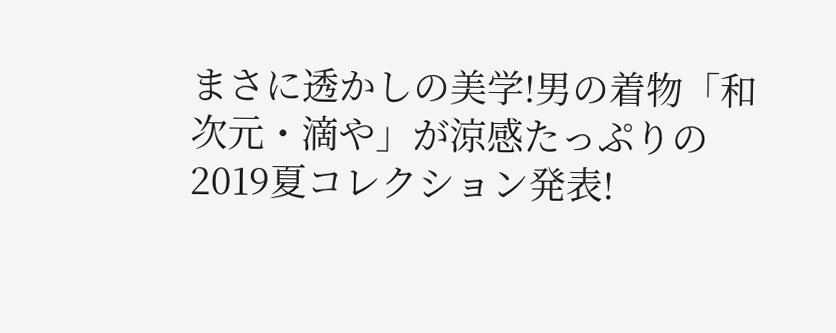まさに透かしの美学!男の着物「和次元・滴や」が涼感たっぷりの2019夏コレクション発表!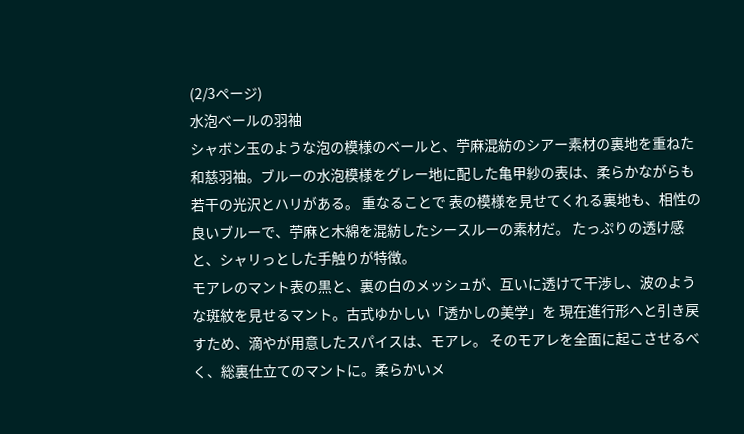(2/3ページ)
水泡ベールの羽袖
シャボン玉のような泡の模様のベールと、苧麻混紡のシアー素材の裏地を重ねた和慈羽袖。ブルーの水泡模様をグレー地に配した亀甲紗の表は、柔らかながらも若干の光沢とハリがある。 重なることで 表の模様を見せてくれる裏地も、相性の良いブルーで、苧麻と木綿を混紡したシースルーの素材だ。 たっぷりの透け感と、シャリっとした手触りが特徴。
モアレのマント表の黒と、裏の白のメッシュが、互いに透けて干渉し、波のような斑紋を見せるマント。古式ゆかしい「透かしの美学」を 現在進行形へと引き戻すため、滴やが用意したスパイスは、モアレ。 そのモアレを全面に起こさせるべく、総裏仕立てのマントに。柔らかいメ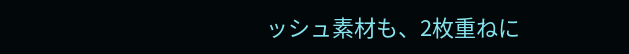ッシュ素材も、2枚重ねに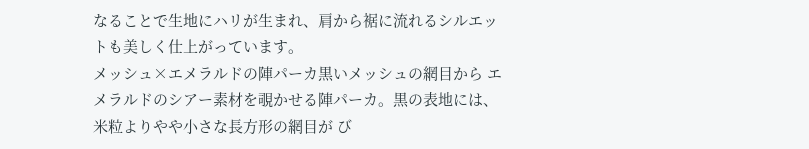なることで生地にハリが生まれ、肩から裾に流れるシルエットも美しく仕上がっています。
メッシュ×エメラルドの陣パーカ黒いメッシュの網目から エメラルドのシアー素材を覗かせる陣パーカ。黒の表地には、米粒よりやや小さな長方形の網目が び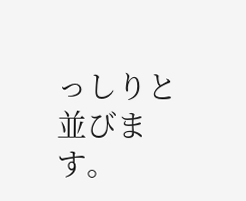っしりと並びます。